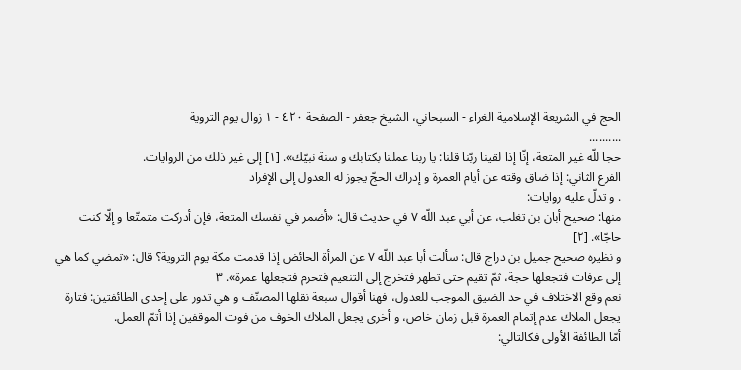الحج في الشريعة الإسلامية الغراء - السبحاني، الشيخ جعفر - الصفحة ٤٢٠ - ١ زوال يوم التروية
..........
حجا للّه غير المتعة، إنّا إذا لقينا ربّنا قلنا: يا ربنا عملنا بكتابك و سنة نبيّك». [١] إلى غير ذلك من الروايات.
الفرع الثاني: إذا ضاق وقته عن أيام العمرة و إدراك الحجّ يجوز له العدول إلى الإفراد
. و تدلّ عليه روايات:
منها: صحيح أبان بن تغلب، عن أبي عبد اللّه ٧ في حديث قال: «أضمر في نفسك المتعة، فإن أدركت متمتّعا و إلّا كنت حاجّا». [٢]
و نظيره صحيح جميل بن دراج قال: سألت أبا عبد اللّه ٧ عن المرأة الحائض إذا قدمت مكة يوم التروية؟ قال: «تمضي كما هي إلى عرفات فتجعلها حجة، ثمّ تقيم حتى تطهر فتخرج إلى التنعيم فتحرم فتجعلها عمرة». ٣
نعم وقع الاختلاف في حد الضيق الموجب للعدول، فهنا أقوال سبعة نقلها المصنّف و هي تدور على إحدى الطائفتين: فتارة يجعل الملاك عدم إتمام العمرة قبل زمان خاص، و أخرى يجعل الملاك الخوف من فوت الموقفين إذا أتمّ العمل.
أمّا الطائفة الأولى فكالتالي: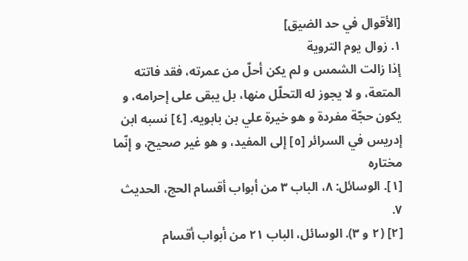[الأقوال في حد الضيق]
١. زوال يوم التروية
إذا زالت الشمس و لم يكن أحلّ من عمرته، فقد فاتته المتعة، و لا يجوز له التحلّل منها، بل يبقى على إحرامه، و يكون حجّة مفردة و هو خيرة علي بن بابويه. [٤] نسبه ابن إدريس في السرائر [٥] إلى المفيد، و هو غير صحيح، و إنّما مختاره
[١]. الوسائل: ٨، الباب ٣ من أبواب أقسام الحج، الحديث ٧.
[٢] (٢ و ٣). الوسائل، الباب ٢١ من أبواب أقسام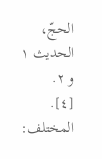الحجّ، الحديث ١ و ٢.
[٤]. المختلف: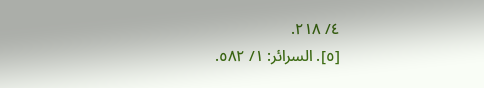٤/ ٢١٨.
[٥]. السرائر: ١/ ٥٨٢.